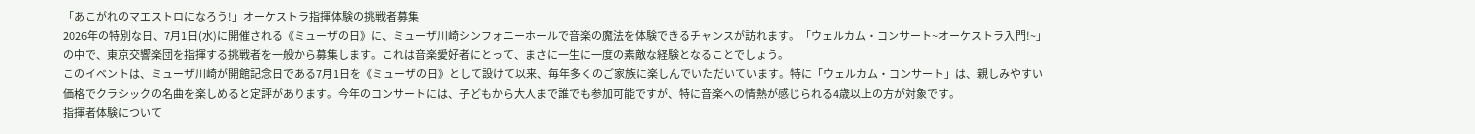「あこがれのマエストロになろう!」オーケストラ指揮体験の挑戦者募集
2026年の特別な日、7月1日(水)に開催される《ミューザの日》に、ミューザ川崎シンフォニーホールで音楽の魔法を体験できるチャンスが訪れます。「ウェルカム・コンサート~オーケストラ入門!~」の中で、東京交響楽団を指揮する挑戦者を一般から募集します。これは音楽愛好者にとって、まさに一生に一度の素敵な経験となることでしょう。
このイベントは、ミューザ川崎が開館記念日である7月1日を《ミューザの日》として設けて以来、毎年多くのご家族に楽しんでいただいています。特に「ウェルカム・コンサート」は、親しみやすい価格でクラシックの名曲を楽しめると定評があります。今年のコンサートには、子どもから大人まで誰でも参加可能ですが、特に音楽への情熱が感じられる4歳以上の方が対象です。
指揮者体験について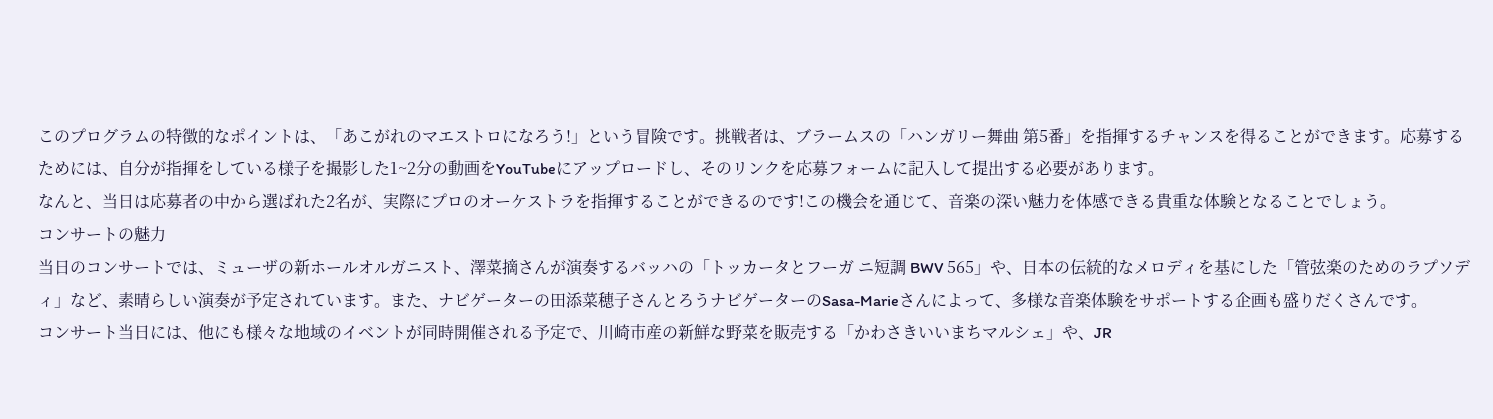このプログラムの特徴的なポイントは、「あこがれのマエストロになろう!」という冒険です。挑戦者は、ブラームスの「ハンガリー舞曲 第5番」を指揮するチャンスを得ることができます。応募するためには、自分が指揮をしている様子を撮影した1~2分の動画をYouTubeにアップロードし、そのリンクを応募フォームに記入して提出する必要があります。
なんと、当日は応募者の中から選ばれた2名が、実際にプロのオーケストラを指揮することができるのです!この機会を通じて、音楽の深い魅力を体感できる貴重な体験となることでしょう。
コンサートの魅力
当日のコンサートでは、ミューザの新ホールオルガニスト、澤菜摘さんが演奏するバッハの「トッカータとフーガ ニ短調 BWV 565」や、日本の伝統的なメロディを基にした「管弦楽のためのラプソディ」など、素晴らしい演奏が予定されています。また、ナビゲーターの田添菜穂子さんとろうナビゲーターのSasa-Marieさんによって、多様な音楽体験をサポートする企画も盛りだくさんです。
コンサート当日には、他にも様々な地域のイベントが同時開催される予定で、川崎市産の新鮮な野菜を販売する「かわさきいいまちマルシェ」や、JR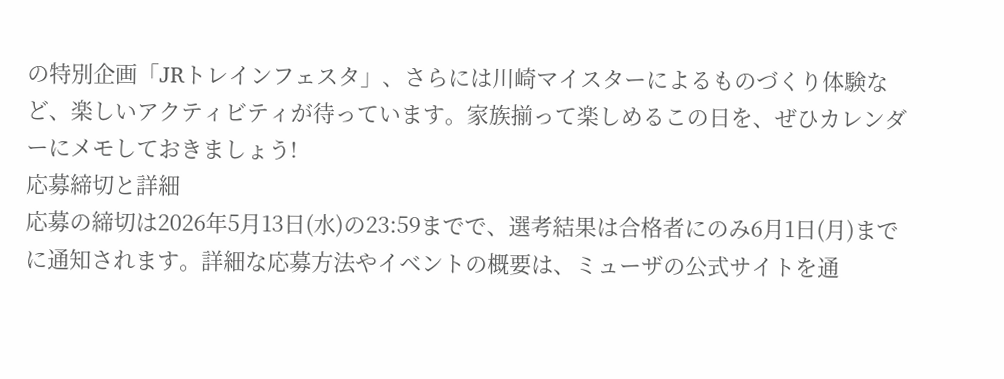の特別企画「JRトレインフェスタ」、さらには川崎マイスターによるものづくり体験など、楽しいアクティビティが待っています。家族揃って楽しめるこの日を、ぜひカレンダーにメモしておきましょう!
応募締切と詳細
応募の締切は2026年5月13日(水)の23:59までで、選考結果は合格者にのみ6月1日(月)までに通知されます。詳細な応募方法やイベントの概要は、ミューザの公式サイトを通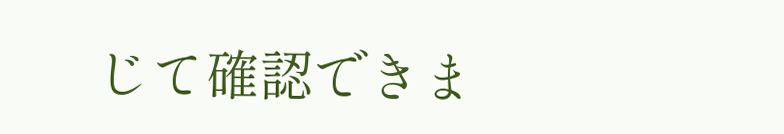じて確認できま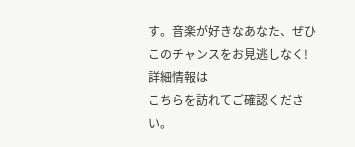す。音楽が好きなあなた、ぜひこのチャンスをお見逃しなく!
詳細情報は
こちらを訪れてご確認ください。